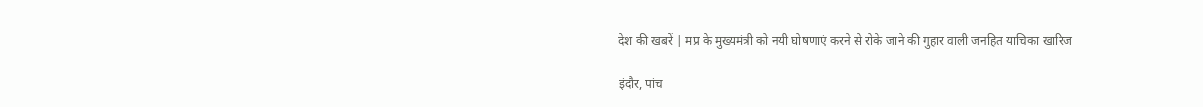देश की खबरें | मप्र के मुख्यमंत्री को नयी घोषणाएं करने से रोके जाने की गुहार वाली जनहित याचिका खारिज

इंदौर, पांच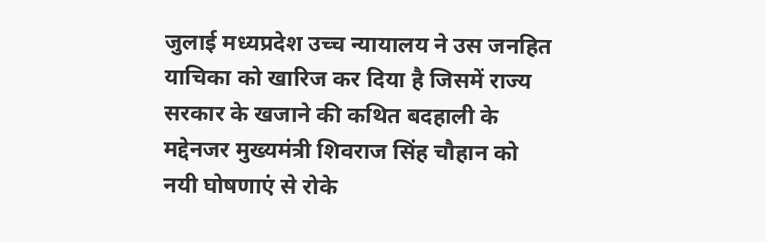जुलाई मध्यप्रदेश उच्च न्यायालय ने उस जनहित याचिका को खारिज कर दिया है जिसमें राज्य सरकार के खजाने की कथित बदहाली के मद्देनजर मुख्यमंत्री शिवराज सिंह चौहान को नयी घोषणाएं से रोके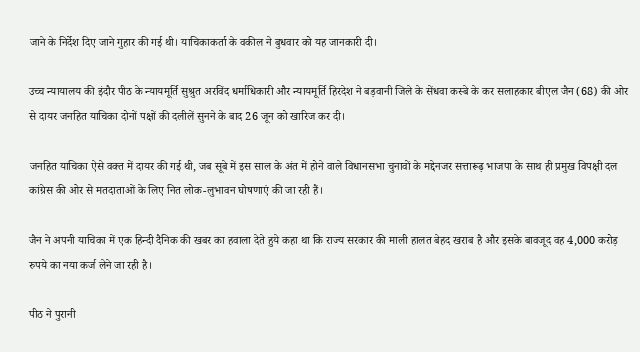जाने के निर्देश दिए जाने गुहार की गई थी। याचिकाकर्ता के वकील ने बुधवार को यह जानकारी दी।

उच्च न्यायालय की इंदौर पीठ के न्यायमूर्ति सुश्रुत अरविंद धर्माधिकारी और न्यायमूर्ति हिरदेश ने बड़वानी जिले के सेंधवा कस्बे के कर सलाहकार बीएल जैन (68) की ओर से दायर जनहित याचिका दोनों पक्षों की दलीलें सुनने के बाद 26 जून को खारिज कर दी।

जनहित याचिका ऐसे वक्त में दायर की गई थी, जब सूबे में इस साल के अंत में होने वाले विधानसभा चुनावों के मद्देनजर सत्तारूढ़ भाजपा के साथ ही प्रमुख विपक्षी दल कांग्रेस की ओर से मतदाताओं के लिए नित लोक-लुभावन घोषणाएं की जा रही हैं।

जैन ने अपनी याचिका में एक हिन्दी दैनिक की खबर का हवाला देते हुये कहा था कि राज्य सरकार की माली हालत बेहद खराब है और इसके बावजूद वह 4,000 करोड़ रुपये का नया कर्ज लेने जा रही है।

पीठ ने पुरानी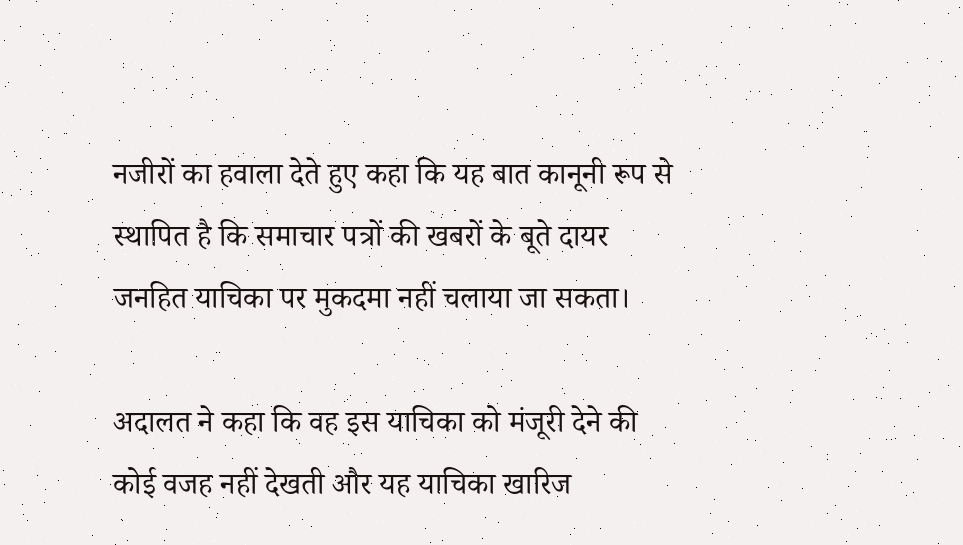नजीरों का हवाला देते हुए कहा कि यह बात कानूनी रूप से स्थापित है कि समाचार पत्रों की खबरों के बूते दायर जनहित याचिका पर मुकदमा नहीं चलाया जा सकता।

अदालत ने कहा कि वह इस याचिका को मंजूरी देने की कोई वजह नहीं देखती और यह याचिका खारिज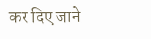कर दिए जाने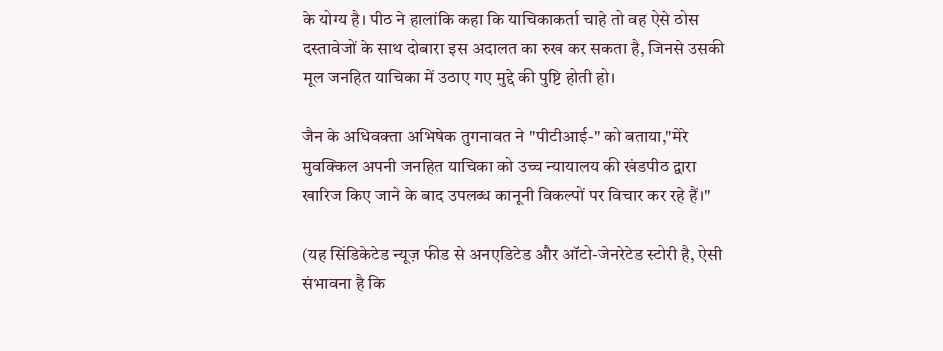के योग्य है। पीठ ने हालांकि कहा कि याचिकाकर्ता चाहे तो वह ऐसे ठोस दस्तावेजों के साथ दोबारा इस अदालत का रुख कर सकता है, जिनसे उसकी मूल जनहित याचिका में उठाए गए मुद्दे की पुष्टि होती हो।

जैन के अधिवक्ता अभिषेक तुगनावत ने "पीटीआई-" को बताया,"मेरे मुवक्किल अपनी जनहित याचिका को उच्च न्यायालय की खंडपीठ द्वारा खारिज किए जाने के बाद उपलब्ध कानूनी विकल्पों पर विचार कर रहे हैं।"

(यह सिंडिकेटेड न्यूज़ फीड से अनएडिटेड और ऑटो-जेनरेटेड स्टोरी है, ऐसी संभावना है कि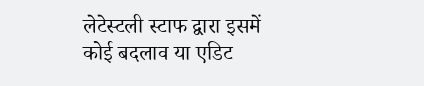लेटेस्टली स्टाफ द्वारा इसमें कोई बदलाव या एडिट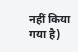नहीं किया गया है)